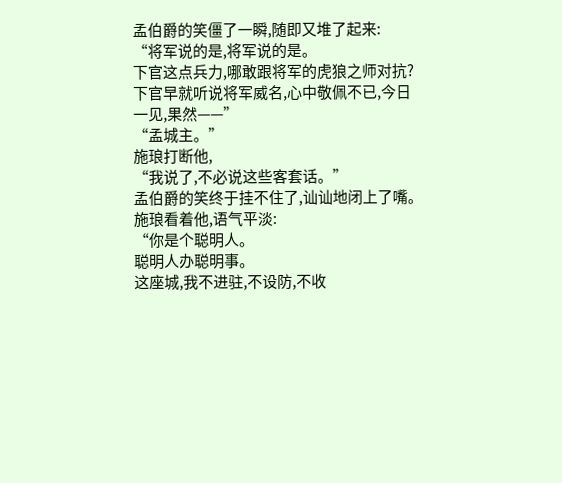孟伯爵的笑僵了一瞬,随即又堆了起来:
“将军说的是,将军说的是。
下官这点兵力,哪敢跟将军的虎狼之师对抗?
下官早就听说将军威名,心中敬佩不已,今日一见,果然——”
“孟城主。”
施琅打断他,
“我说了,不必说这些客套话。”
孟伯爵的笑终于挂不住了,讪讪地闭上了嘴。
施琅看着他,语气平淡:
“你是个聪明人。
聪明人办聪明事。
这座城,我不进驻,不设防,不收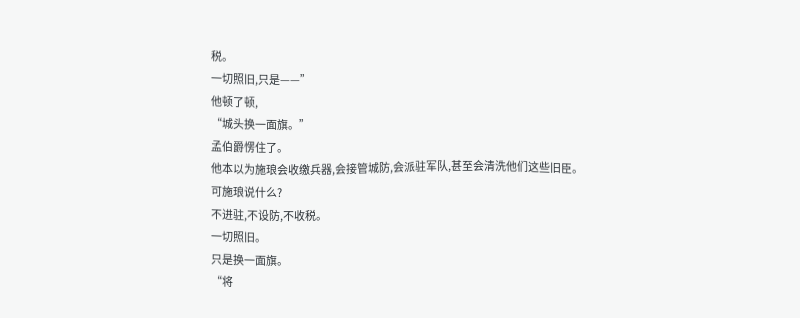税。
一切照旧,只是——”
他顿了顿,
“城头换一面旗。”
孟伯爵愣住了。
他本以为施琅会收缴兵器,会接管城防,会派驻军队,甚至会清洗他们这些旧臣。
可施琅说什么?
不进驻,不设防,不收税。
一切照旧。
只是换一面旗。
“将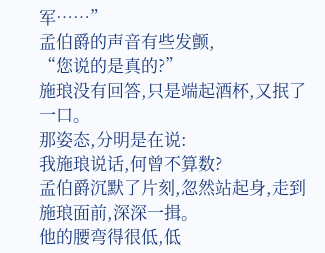军……”
孟伯爵的声音有些发颤,
“您说的是真的?”
施琅没有回答,只是端起酒杯,又抿了一口。
那姿态,分明是在说:
我施琅说话,何曾不算数?
孟伯爵沉默了片刻,忽然站起身,走到施琅面前,深深一揖。
他的腰弯得很低,低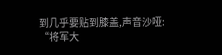到几乎要贴到膝盖,声音沙哑:
“将军大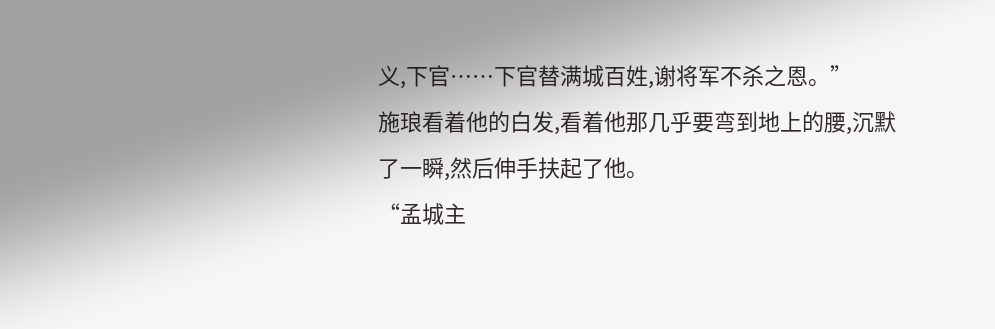义,下官……下官替满城百姓,谢将军不杀之恩。”
施琅看着他的白发,看着他那几乎要弯到地上的腰,沉默了一瞬,然后伸手扶起了他。
“孟城主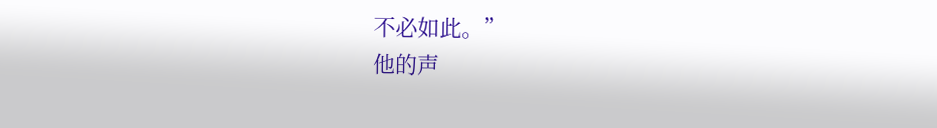不必如此。”
他的声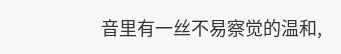音里有一丝不易察觉的温和,